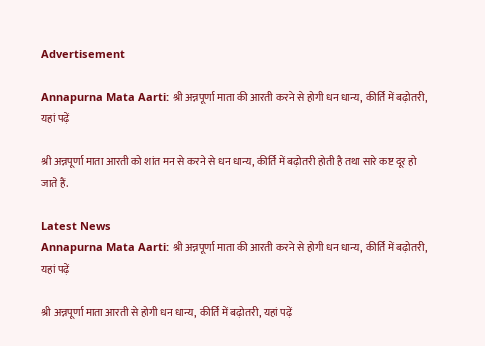Advertisement

Annapurna Mata Aarti: श्री अन्नपूर्णा माता की आरती करने से होगी धन धान्य, कीर्ति में बढ़ोतरी, यहां पढ़ें

श्री अन्नपूर्णा माता आरती को शांत मन से करने से धन धान्य, कीर्ति में बढ़ोतरी होती है तथा सारे कष्ट दूर हो जाते हैं.

Latest News
Annapurna Mata Aarti: श्री अन्नपूर्णा माता की आरती करने से होगी धन धान्य, कीर्ति में बढ़ोतरी, यहां पढ़ें

श्री अन्नपूर्णा माता आरती से होगी धन धान्य, कीर्ति में बढ़ोतरी, यहां पढ़ें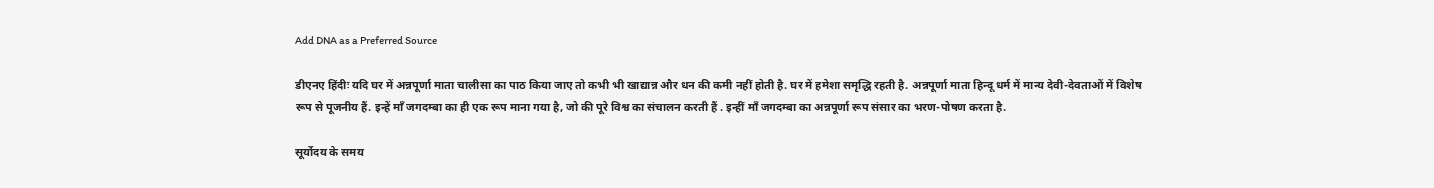Add DNA as a Preferred Source

डीएनए हिंदीः यदि घर में अन्नपूर्णा माता चालीसा का पाठ किया जाए तो कभी भी खाद्यान्न और धन की कमी नहीं होती है. घर में हमेशा समृद्धि रहती है. अन्नपूर्णा माता हिन्दू धर्म में मान्य देवी-देवताओं में विशेष रूप से पूजनीय हैं. इन्हें माँ जगदम्बा का ही एक रूप माना गया है, जो की पूरे विश्व का संचालन करती हैं . इन्हीं माँ जगदम्बा का अन्नपूर्णा रूप संसार का भरण-पोषण करता है.

सूर्योदय के समय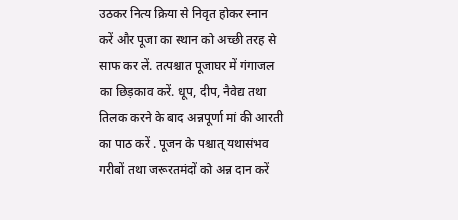उठकर नित्य क्रिया से निवृत होकर स्नान करें और पूजा का स्थान को अच्छी तरह से साफ कर लें. तत्पश्चात पूजाघर में गंगाजल का छिड़काव करें. धूप, दीप, नैवेद्य तथा तिलक करने के बाद अन्नपूर्णा मां की आरती का पाठ करें . पूजन के पश्चात् यथासंभव गरीबों तथा जरूरतमंदों को अन्न दान करें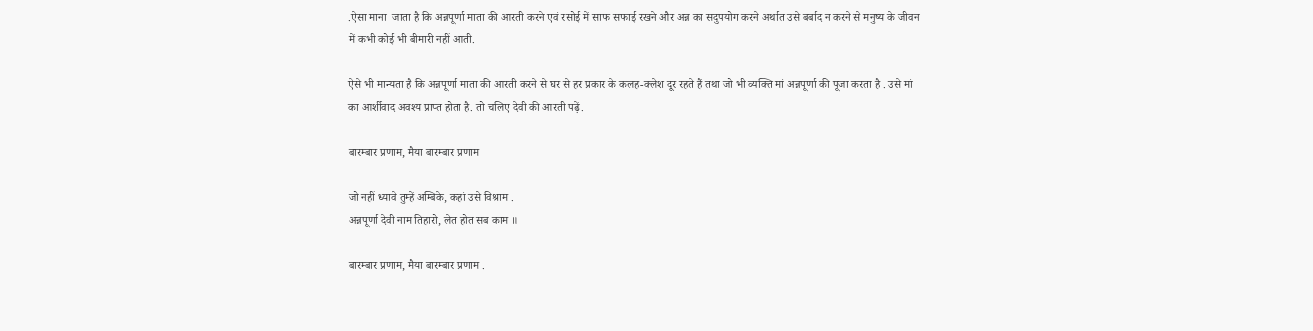.ऐसा माना  जाता है कि अन्नपूर्णा माता की आरती करने एवं रसोई में साफ सफाई रखने और अन्न का सदुपयोग करने अर्थात उसे बर्बाद न करने से मनुष्य के जीवन में कभी कोई भी बीमारी नहीं आती.

ऐसे भी मान्यता है कि अन्नपूर्णा माता की आरती करने से घर से हर प्रकार के कलह-क्लेश दूर रहते हैं तथा जो भी व्यक्ति मां अन्नपूर्णा की पूजा करता है . उसे मां का आर्शीवाद अवश्य प्राप्त होता है. तो चलिए देवी की आरती पढ़ें.

बारम्बार प्रणाम, मैया बारम्बार प्रणाम

जो नहीं ध्यावे तुम्हें अम्बिके, कहां उसे विश्राम .
अन्नपूर्णा देवी नाम तिहारो, लेत होत सब काम ॥

बारम्बार प्रणाम, मैया बारम्बार प्रणाम .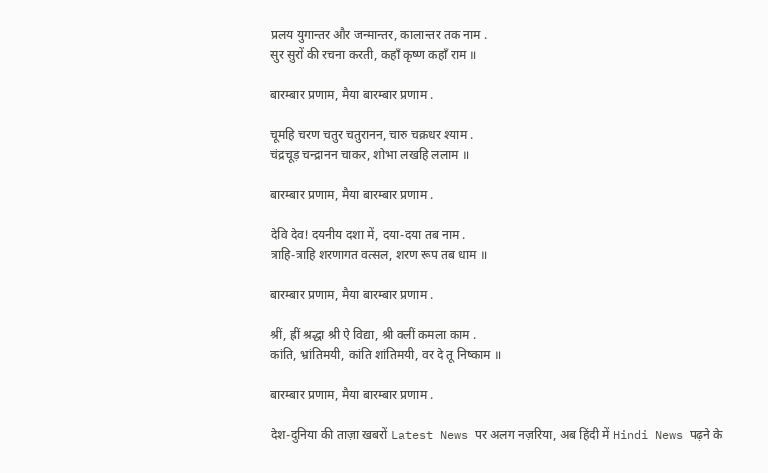प्रलय युगान्तर और जन्मान्तर, कालान्तर तक नाम .
सुर सुरों की रचना करती, कहाँ कृष्ण कहाँ राम ॥

बारम्बार प्रणाम, मैया बारम्बार प्रणाम .

चूमहि चरण चतुर चतुरानन, चारु चक्रधर श्याम .
चंद्रचूड़ चन्द्रानन चाकर, शोभा लखहि ललाम ॥

बारम्बार प्रणाम, मैया बारम्बार प्रणाम .

देवि देव! दयनीय दशा में, दया-दया तब नाम .
त्राहि-त्राहि शरणागत वत्सल, शरण रूप तब धाम ॥

बारम्बार प्रणाम, मैया बारम्बार प्रणाम .

श्रीं, ह्रीं श्रद्धा श्री ऐ विद्या, श्री क्लीं कमला काम .
कांति, भ्रांतिमयी, कांति शांतिमयी, वर दे तू निष्काम ॥

बारम्बार प्रणाम, मैया बारम्बार प्रणाम .

देश-दुनिया की ताज़ा खबरों Latest News पर अलग नज़रिया, अब हिंदी में Hindi News पढ़ने के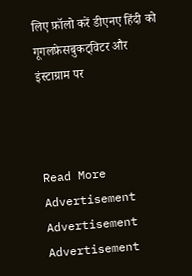लिए फ़ॉलो करें डीएनए हिंदी को गूगलफ़ेसबुकट्विटर और इंस्टाग्राम पर



Read More
Advertisement
Advertisement
Advertisement